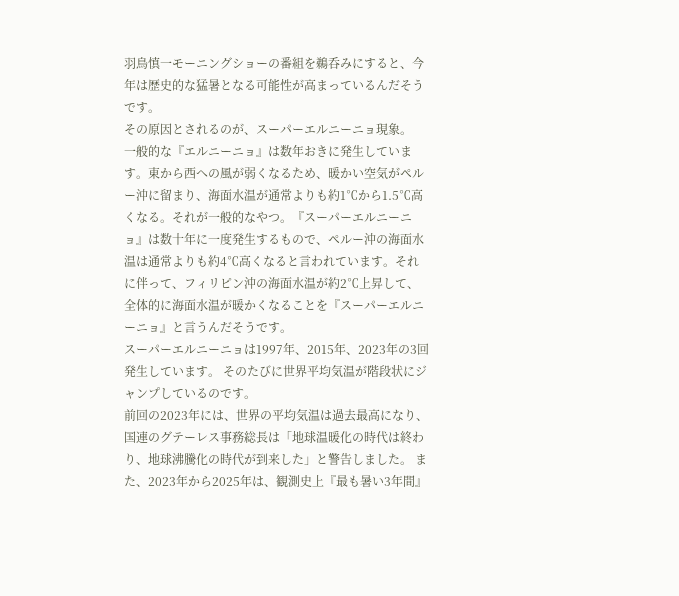羽鳥慎一モーニングショーの番組を鵜呑みにすると、今年は歴史的な猛暑となる可能性が高まっているんだそうです。
その原因とされるのが、スーパーエルニーニョ現象。
一般的な『エルニーニョ』は数年おきに発生しています。東から西への風が弱くなるため、暖かい空気がペルー沖に留まり、海面水温が通常よりも約1℃から1.5℃高くなる。それが一般的なやつ。『スーパーエルニーニョ』は数十年に一度発生するもので、ペルー沖の海面水温は通常よりも約4℃高くなると言われています。それに伴って、フィリピン沖の海面水温が約2℃上昇して、全体的に海面水温が暖かくなることを『スーパーエルニーニョ』と言うんだそうです。
スーパーエルニーニョは1997年、2015年、2023年の3回発生しています。 そのたびに世界平均気温が階段状にジャンプしているのです。
前回の2023年には、世界の平均気温は過去最高になり、国連のグテーレス事務総長は「地球温暖化の時代は終わり、地球沸騰化の時代が到来した」と警告しました。 また、2023年から2025年は、観測史上『最も暑い3年間』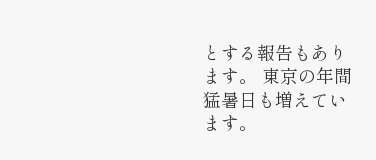とする報告もあります。 東京の年間猛暑日も増えています。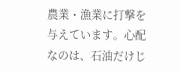農業・漁業に打撃を与えています。心配なのは、石油だけじ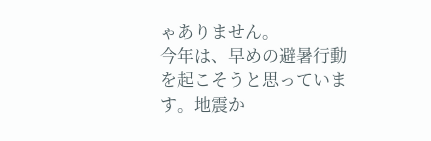ゃありません。
今年は、早めの避暑行動を起こそうと思っています。地震か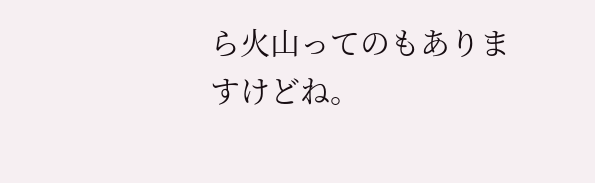ら火山ってのもありますけどね。